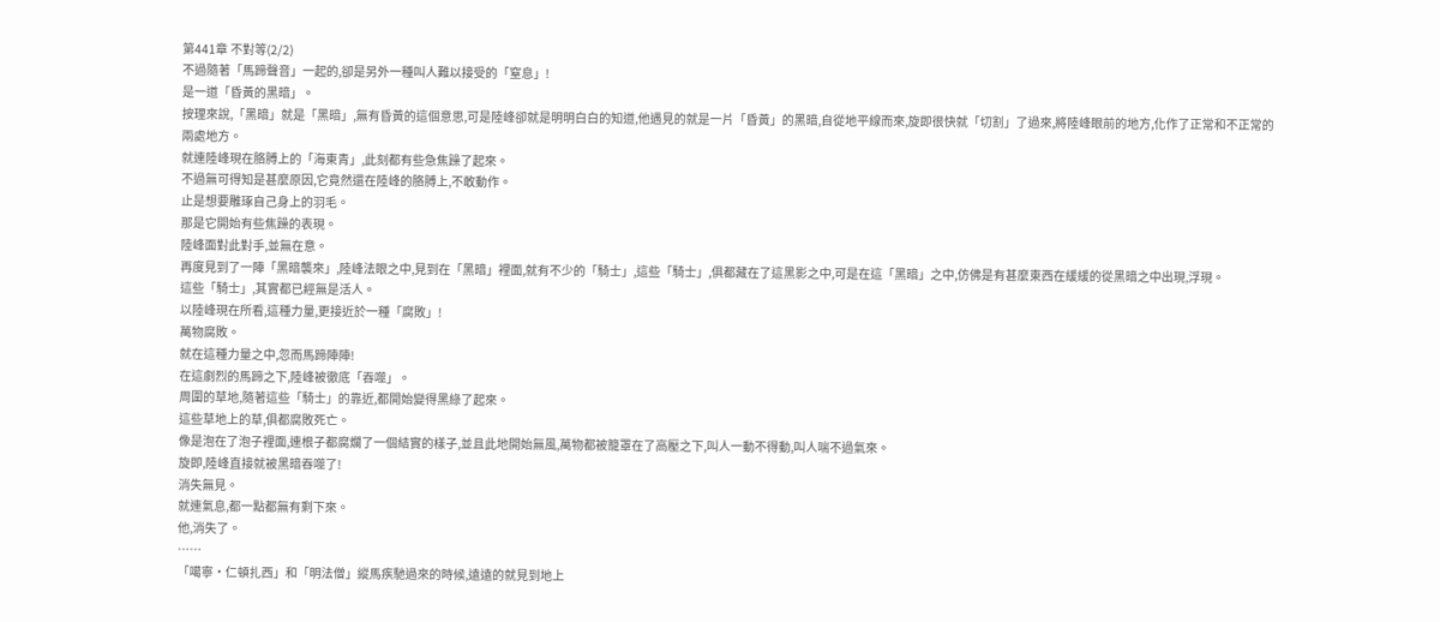第441章 不對等(2/2)
不過隨著「馬蹄聲音」一起的,卻是另外一種叫人難以接受的「窒息」!
是一道「昏黃的黑暗」。
按理來說,「黑暗」就是「黑暗」,無有昏黃的這個意思,可是陸峰卻就是明明白白的知道,他遇見的就是一片「昏黃」的黑暗,自從地平線而來,旋即很快就「切割」了過來,將陸峰眼前的地方,化作了正常和不正常的兩處地方。
就連陸峰現在胳膊上的「海東青」,此刻都有些急焦躁了起來。
不過無可得知是甚麼原因,它竟然還在陸峰的胳膊上,不敢動作。
止是想要雕琢自己身上的羽毛。
那是它開始有些焦躁的表現。
陸峰面對此對手,並無在意。
再度見到了一陣「黑暗襲來」,陸峰法眼之中,見到在「黑暗」裡面,就有不少的「騎士」,這些「騎士」,俱都藏在了這黑影之中,可是在這「黑暗」之中,仿佛是有甚麼東西在緩緩的從黑暗之中出現,浮現。
這些「騎士」,其實都已經無是活人。
以陸峰現在所看,這種力量,更接近於一種「腐敗」!
萬物腐敗。
就在這種力量之中,忽而馬蹄陣陣!
在這劇烈的馬蹄之下,陸峰被徹底「吞噬」。
周圍的草地,隨著這些「騎士」的靠近,都開始變得黑綠了起來。
這些草地上的草,俱都腐敗死亡。
像是泡在了泡子裡面,連根子都腐爛了一個結實的樣子,並且此地開始無風,萬物都被籠罩在了高壓之下,叫人一動不得動,叫人喘不過氣來。
旋即,陸峰直接就被黑暗吞噬了!
消失無見。
就連氣息,都一點都無有剩下來。
他,消失了。
……
「噶寧·仁頓扎西」和「明法僧」縱馬疾馳過來的時候,遠遠的就見到地上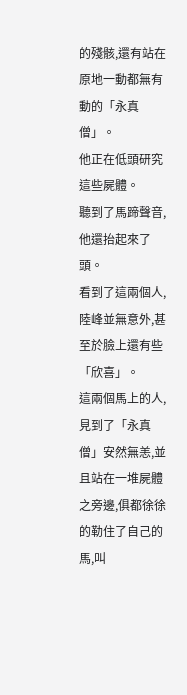的殘骸,還有站在原地一動都無有動的「永真僧」。
他正在低頭研究這些屍體。
聽到了馬蹄聲音,他還抬起來了頭。
看到了這兩個人,陸峰並無意外,甚至於臉上還有些「欣喜」。
這兩個馬上的人,見到了「永真僧」安然無恙,並且站在一堆屍體之旁邊,俱都徐徐的勒住了自己的馬,叫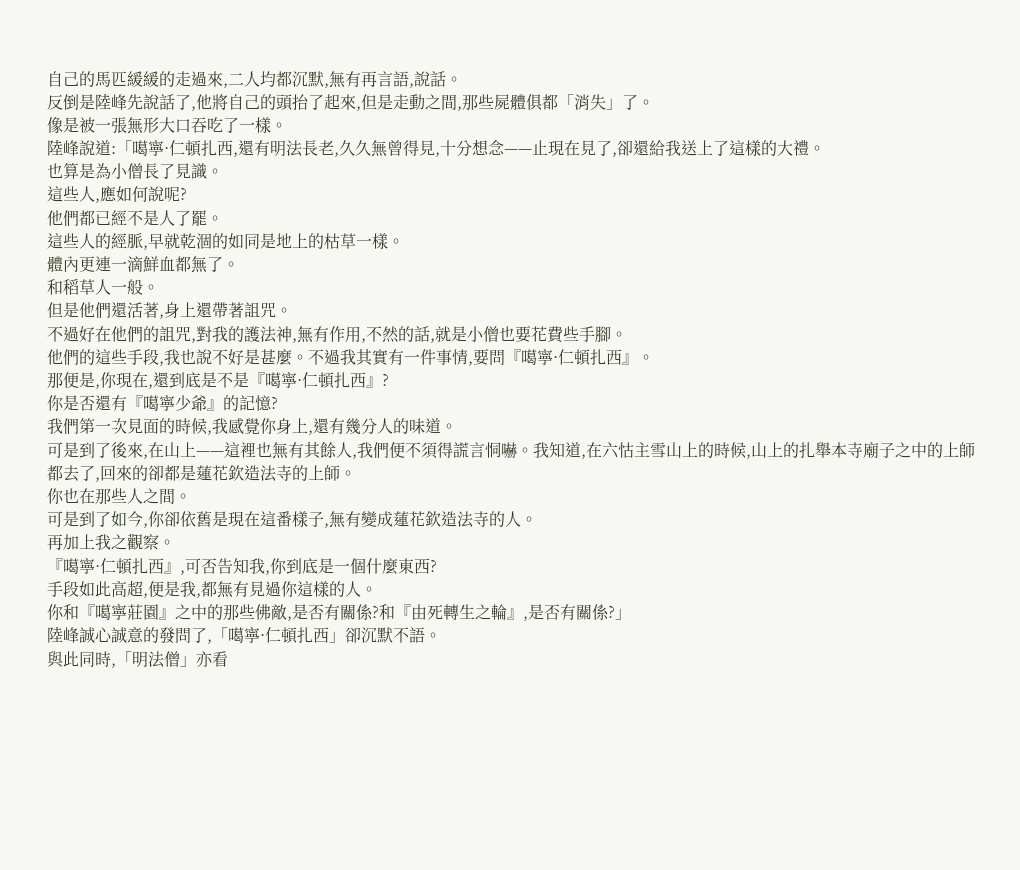自己的馬匹緩緩的走過來,二人均都沉默,無有再言語,說話。
反倒是陸峰先說話了,他將自己的頭抬了起來,但是走動之間,那些屍體俱都「消失」了。
像是被一張無形大口吞吃了一樣。
陸峰說道:「噶寧·仁頓扎西,還有明法長老,久久無曾得見,十分想念——止現在見了,卻還給我送上了這樣的大禮。
也算是為小僧長了見識。
這些人,應如何說呢?
他們都已經不是人了罷。
這些人的經脈,早就乾涸的如同是地上的枯草一樣。
體內更連一滴鮮血都無了。
和稻草人一般。
但是他們還活著,身上還帶著詛咒。
不過好在他們的詛咒,對我的護法神,無有作用,不然的話,就是小僧也要花費些手腳。
他們的這些手段,我也說不好是甚麼。不過我其實有一件事情,要問『噶寧·仁頓扎西』。
那便是,你現在,還到底是不是『噶寧·仁頓扎西』?
你是否還有『噶寧少爺』的記憶?
我們第一次見面的時候,我感覺你身上,還有幾分人的味道。
可是到了後來,在山上——這裡也無有其餘人,我們便不須得謊言恫嚇。我知道,在六怙主雪山上的時候,山上的扎舉本寺廟子之中的上師都去了,回來的卻都是蓮花欽造法寺的上師。
你也在那些人之間。
可是到了如今,你卻依舊是現在這番樣子,無有變成蓮花欽造法寺的人。
再加上我之觀察。
『噶寧·仁頓扎西』,可否告知我,你到底是一個什麼東西?
手段如此高超,便是我,都無有見過你這樣的人。
你和『噶寧莊園』之中的那些佛敵,是否有關係?和『由死轉生之輪』,是否有關係?」
陸峰誠心誠意的發問了,「噶寧·仁頓扎西」卻沉默不語。
與此同時,「明法僧」亦看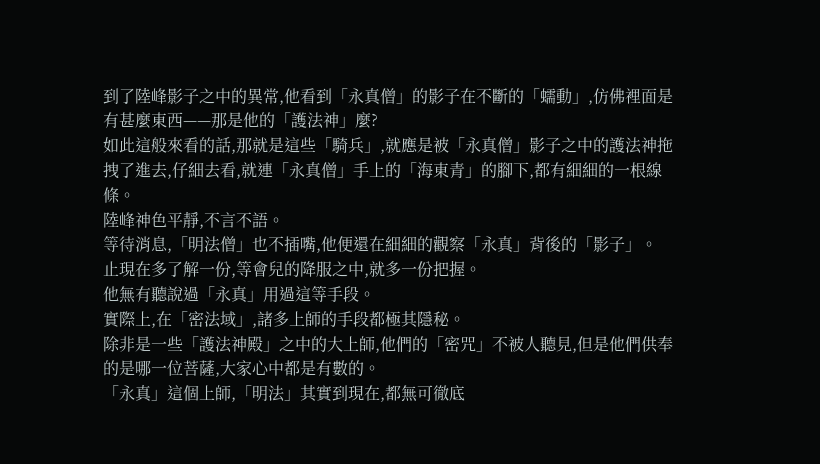到了陸峰影子之中的異常,他看到「永真僧」的影子在不斷的「蠕動」,仿佛裡面是有甚麼東西——那是他的「護法神」麼?
如此這般來看的話,那就是這些「騎兵」,就應是被「永真僧」影子之中的護法神拖拽了進去,仔細去看,就連「永真僧」手上的「海東青」的腳下,都有細細的一根線條。
陸峰神色平靜,不言不語。
等待消息,「明法僧」也不插嘴,他便還在細細的觀察「永真」背後的「影子」。
止現在多了解一份,等會兒的降服之中,就多一份把握。
他無有聽說過「永真」用過這等手段。
實際上,在「密法域」,諸多上師的手段都極其隱秘。
除非是一些「護法神殿」之中的大上師,他們的「密咒」不被人聽見,但是他們供奉的是哪一位菩薩,大家心中都是有數的。
「永真」這個上師,「明法」其實到現在,都無可徹底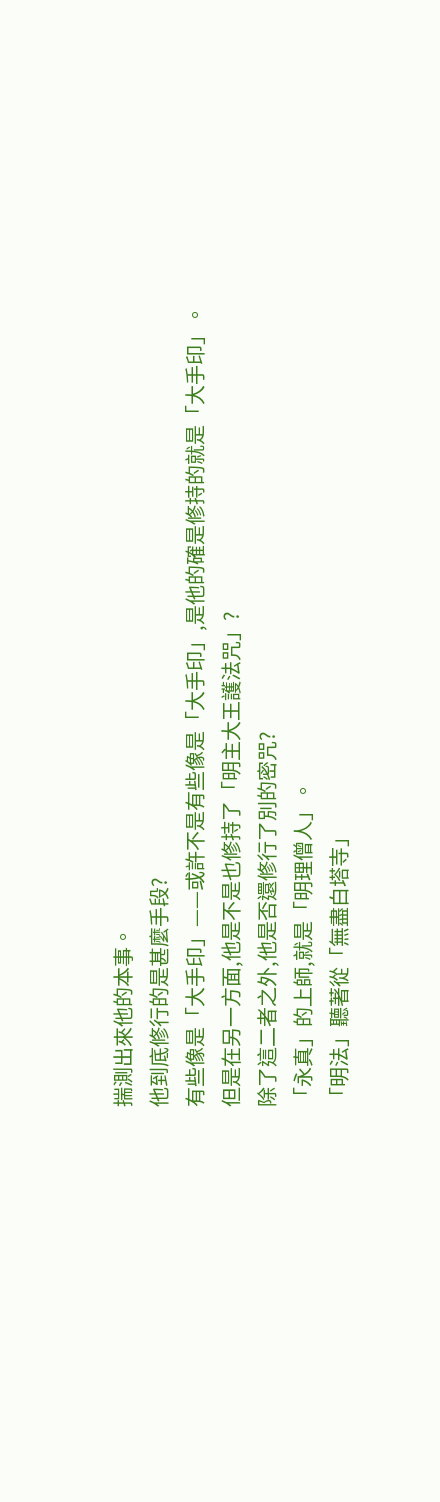揣測出來他的本事。
他到底修行的是甚麼手段?
有些像是「大手印」——或許不是有些像是「大手印」,是他的確是修持的就是「大手印」。
但是在另一方面,他是不是也修持了「明主大王護法咒」?
除了這二者之外,他是否還修行了別的密咒?
「永真」的上師,就是「明理僧人」。
「明法」聽著從「無盡白塔寺」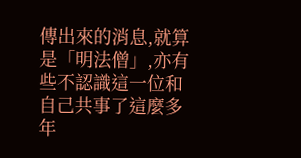傳出來的消息,就算是「明法僧」,亦有些不認識這一位和自己共事了這麼多年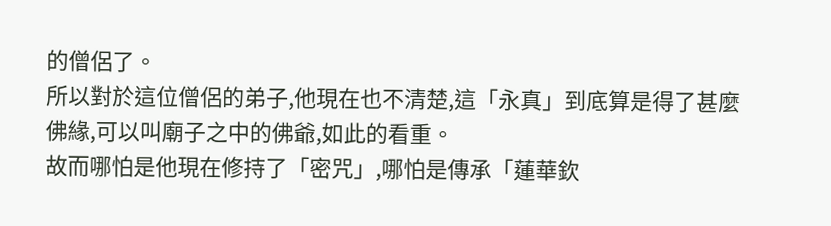的僧侶了。
所以對於這位僧侶的弟子,他現在也不清楚,這「永真」到底算是得了甚麼佛緣,可以叫廟子之中的佛爺,如此的看重。
故而哪怕是他現在修持了「密咒」,哪怕是傳承「蓮華欽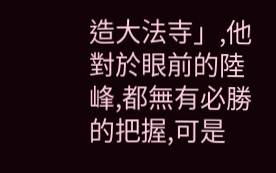造大法寺」,他對於眼前的陸峰,都無有必勝的把握,可是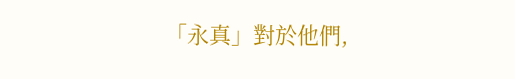「永真」對於他們,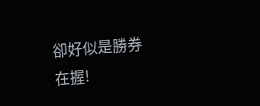卻好似是勝券在握!